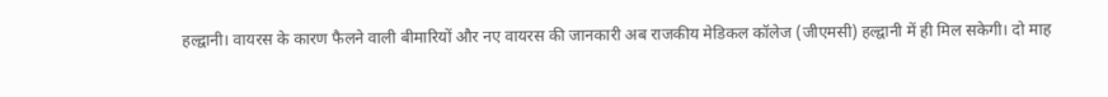हल्द्वानी। वायरस के कारण फैलने वाली बीमारियों और नए वायरस की जानकारी अब राजकीय मेडिकल कॉलेज (जीएमसी) हल्द्वानी में ही मिल सकेगी। दो माह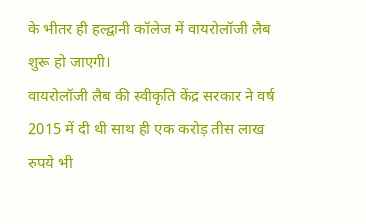के भीतर ही हल्द्वानी कॉलेज में वायरोलॉजी लैब शुरू हो जाएगी।
वायरोलॉजी लैब की स्वीकृति केंद्र सरकार ने वर्ष 2015 में दी थी साथ ही एक करोड़ तीस लाख रुपये भी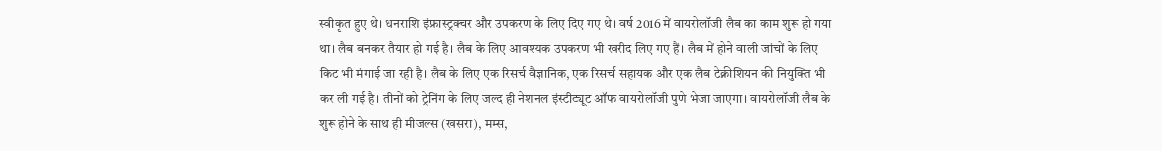स्वीकृत हुए थे। धनराशि इंफ्रास्ट्रक्चर और उपकरण के लिए दिए गए थे। वर्ष 2016 में वायरोलॉजी लैब का काम शुरू हो गया था। लैब बनकर तैयार हो गई है। लैब के लिए आवश्यक उपकरण भी खरीद लिए गए हैं। लैब में होने वाली जांचों के लिए किट भी मंगाई जा रही है। लैब के लिए एक रिसर्च वैज्ञानिक, एक रिसर्च सहायक और एक लैब टेक्नीशियन की नियुक्ति भी कर ली गई है। तीनों को ट्रेनिंग के लिए जल्द ही नेशनल इंस्टीट्यूट ऑफ वायरोलॉजी पुणे भेजा जाएगा। वायरोलॉजी लैब के शुरू होने के साथ ही मीजल्स (खसरा), मम्स,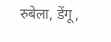रुबेला, डेंगू,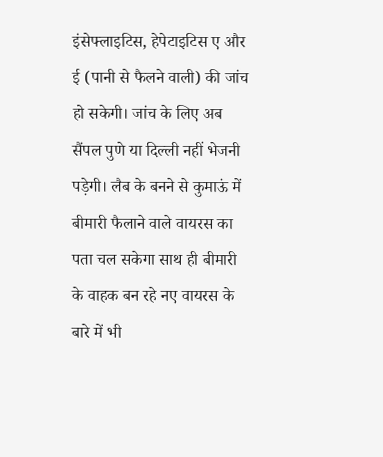इंसेफ्लाइटिस, हेपेटाइटिस ए और ई (पानी से फैलने वाली) की जांच हो सकेगी। जांच के लिए अब सैंपल पुणे या दिल्ली नहीं भेजनी पड़ेगी। लैब के बनने से कुमाऊं में बीमारी फैलाने वाले वायरस का पता चल सकेगा साथ ही बीमारी के वाहक बन रहे नए वायरस के बारे में भी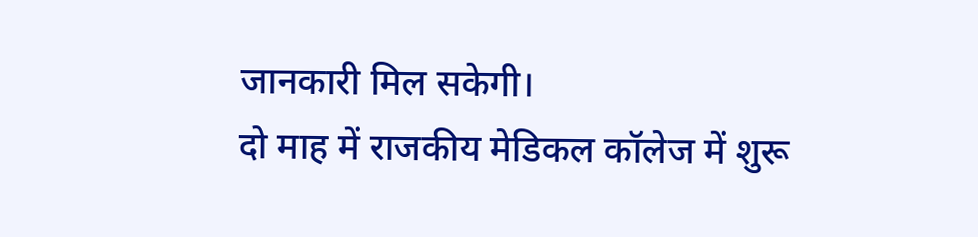जानकारी मिल सकेगी।
दो माह में राजकीय मेडिकल कॉलेज में शुरू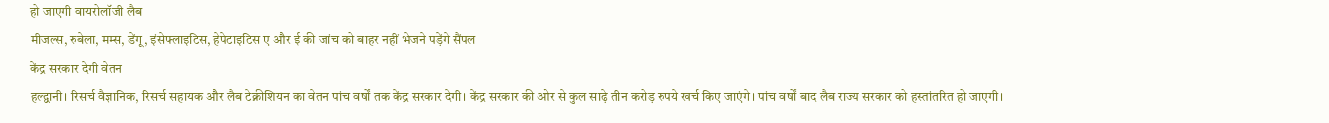हो जाएगी वायरोलॉजी लैब
मीजल्स, रुबेला, मम्स, डेंगू, इंसेफ्लाइटिस, हेपेटाइटिस ए और ई की जांच को बाहर नहीं भेजने पड़ेंगे सैंपल
केंद्र सरकार देगी वेतन
हल्द्वानी। रिसर्च वैज्ञानिक, रिसर्च सहायक और लैब टेक्नीशियन का वेतन पांच वर्षों तक केंद्र सरकार देगी। केंद्र सरकार की ओर से कुल साढ़े तीन करोड़ रुपये खर्च किए जाएंगे। पांच वर्षों बाद लैब राज्य सरकार को हस्तांतरित हो जाएगी।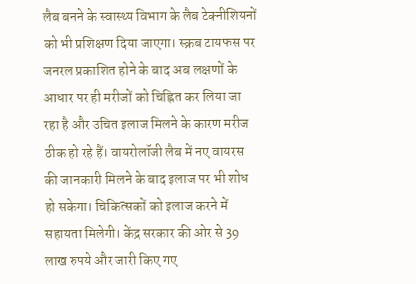लैब बनने के स्वास्थ्य विभाग के लैब टेक्नीशियनों को भी प्रशिक्षण दिया जाएगा। स्क्रब टायफस पर जनरल प्रकाशित होने के बाद अब लक्षणों के आधार पर ही मरीजों को चिह्नित कर लिया जा रहा है और उचित इलाज मिलने के कारण मरीज ठीक हो रहे हैं। वायरोलॉजी लैब में नए वायरस की जानकारी मिलने के बाद इलाज पर भी शोध हो सकेगा। चिकित्सकों को इलाज करने में सहायता मिलेगी। केंद्र सरकार की ओर से 39 लाख रुपये और जारी किए गए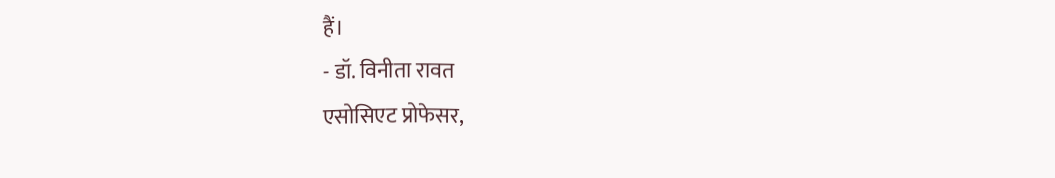हैं।
- डॉ. विनीता रावत
एसोसिएट प्रोफेसर,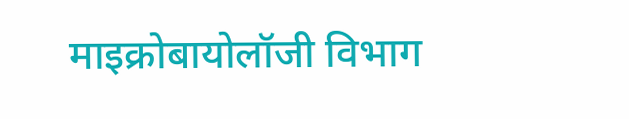माइक्रोबायोलॉजी विभाग